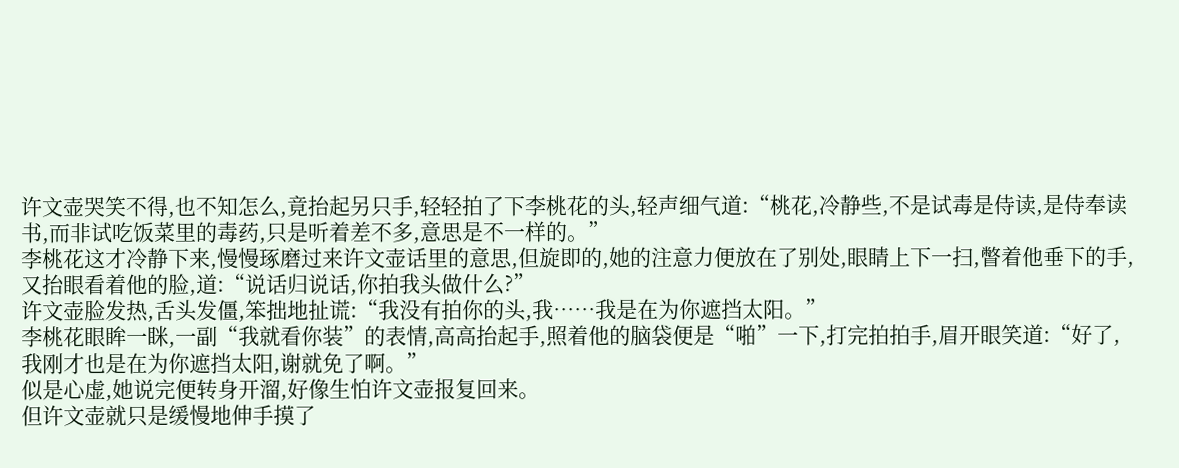许文壶哭笑不得,也不知怎么,竟抬起另只手,轻轻拍了下李桃花的头,轻声细气道:“桃花,冷静些,不是试毒是侍读,是侍奉读书,而非试吃饭菜里的毒药,只是听着差不多,意思是不一样的。”
李桃花这才冷静下来,慢慢琢磨过来许文壶话里的意思,但旋即的,她的注意力便放在了别处,眼睛上下一扫,瞥着他垂下的手,又抬眼看着他的脸,道:“说话归说话,你拍我头做什么?”
许文壶脸发热,舌头发僵,笨拙地扯谎:“我没有拍你的头,我……我是在为你遮挡太阳。”
李桃花眼眸一眯,一副“我就看你装”的表情,高高抬起手,照着他的脑袋便是“啪”一下,打完拍拍手,眉开眼笑道:“好了,我刚才也是在为你遮挡太阳,谢就免了啊。”
似是心虚,她说完便转身开溜,好像生怕许文壶报复回来。
但许文壶就只是缓慢地伸手摸了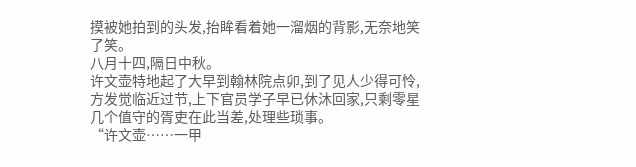摸被她拍到的头发,抬眸看着她一溜烟的背影,无奈地笑了笑。
八月十四,隔日中秋。
许文壶特地起了大早到翰林院点卯,到了见人少得可怜,方发觉临近过节,上下官员学子早已休沐回家,只剩零星几个值守的胥吏在此当差,处理些琐事。
“许文壶……一甲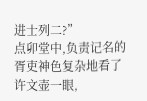进士列二?”
点卯堂中,负责记名的胥吏神色复杂地看了许文壶一眼,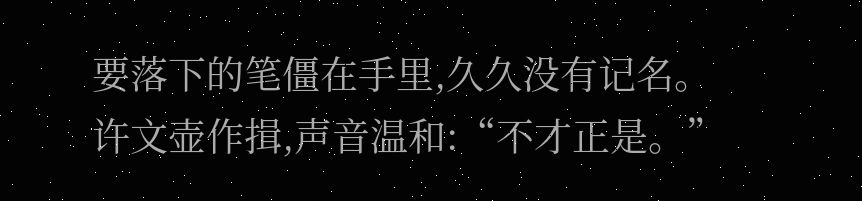要落下的笔僵在手里,久久没有记名。
许文壶作揖,声音温和:“不才正是。”